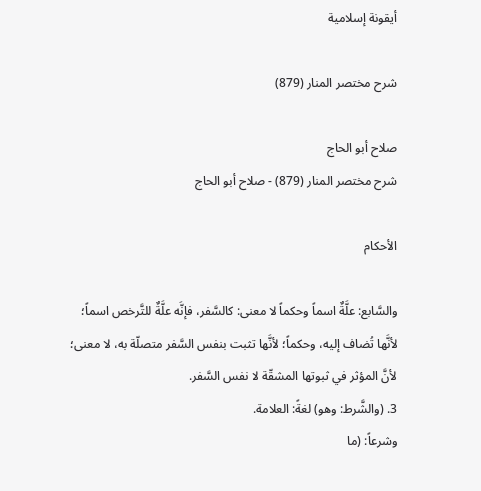أيقونة إسلامية

شرح مختصر المنار (879)

صلاح أبو الحاج
شرح مختصر المنار (879) - صلاح أبو الحاج

الأحكام

والسَّابع: علَّةٌ اسماً وحكماً لا معنى: كالسَّفر، فإنَّه علَّةٌ للتَّرخص اسماً؛ لأنَّها تُضاف إليه، وحكماً؛ لأنَّها تثبت بنفس السَّفر متصلّة به، لا معنى؛ لأنَّ المؤثر في ثبوتها المشقّة لا نفس السَّفر.
3. (والشَّرط: وهو) لغةً: العلامة.
وشرعاً: (ما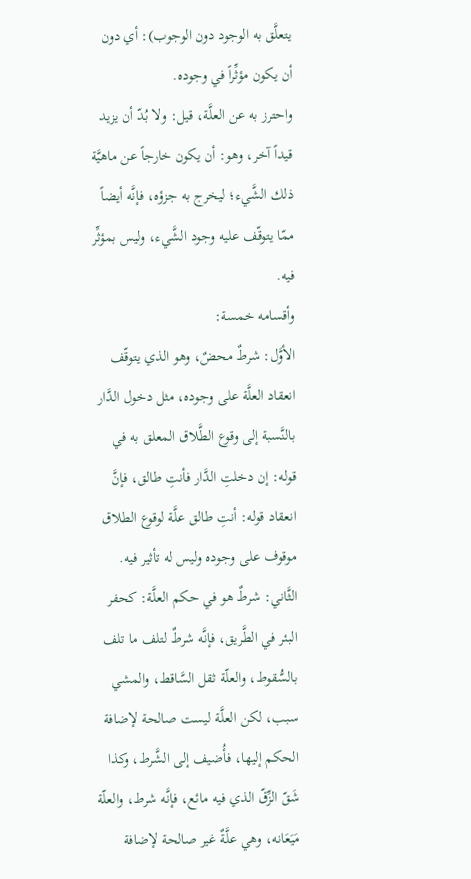يتعلَّق به الوجود دون الوجوب): أي دون أن يكون مؤثِّراً في وجوده.
واحترز به عن العلَّة، قيل: ولا بُدّ أن يزيد قيداً آخر، وهو: أن يكون خارجاً عن ماهيَّة ذلك الشَّيء؛ ليخرج به جزؤه، فإنَّه أيضاً ممّا يتوقّف عليه وجود الشَّيء، وليس بمؤثِّر فيه.
وأقسامه خمسة:
الأوَّل: شرطٌ محضٌ، وهو الذي يتوقّف انعقاد العلَّة على وجوده، مثل دخول الدَّار بالنَّسبة إلى وقوع الطَّلاق المعلق به في قوله: إن دخلتِ الدَّار فأنتِ طالق، فإنَّ انعقاد قوله: أنتِ طالق علَّة لوقوع الطلاق موقوف على وجوده وليس له تأثير فيه.
الثَّاني: شرطٌ هو في حكم العلَّة: كحفر البئر في الطَّريق، فإنَّه شرطٌ لتلف ما تلف بالسُّقوط، والعلّة ثقل السَّاقط، والمشي سبب، لكن العلَّة ليست صالحة لإضافة الحكم إليها، فأُضيف إلى الشَّرط، وكذا شَقّ الزِّقّ الذي فيه مائع، فإنَّه شرط، والعلّة مَيَعَانه، وهي علَّةٌ غير صالحة لإضافة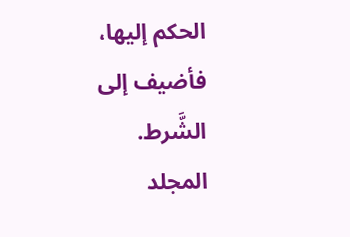الحكم إليها، فأضيف إلى الشَّرط.
المجلد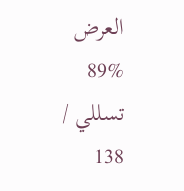العرض
89%
تسللي / 138